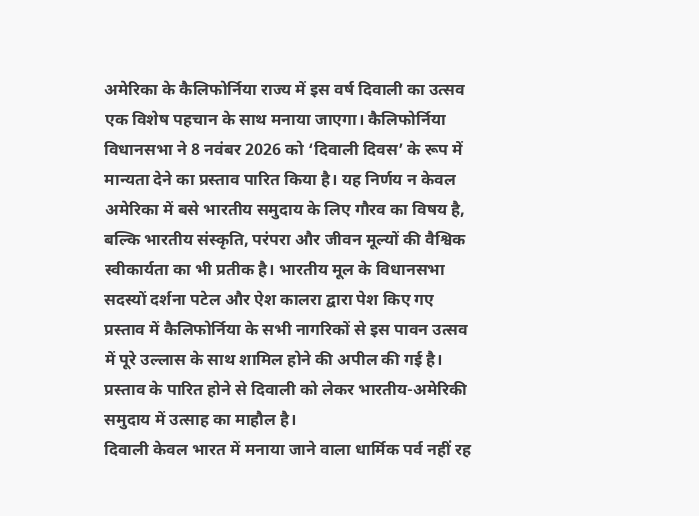अमेरिका के कैलिफोर्निया राज्य में इस वर्ष दिवाली का उत्सव एक विशेष पहचान के साथ मनाया जाएगा। कैलिफोर्निया विधानसभा ने 8 नवंबर 2026 को ‘दिवाली दिवस’ के रूप में मान्यता देने का प्रस्ताव पारित किया है। यह निर्णय न केवल अमेरिका में बसे भारतीय समुदाय के लिए गौरव का विषय है, बल्कि भारतीय संस्कृति, परंपरा और जीवन मूल्यों की वैश्विक स्वीकार्यता का भी प्रतीक है। भारतीय मूल के विधानसभा सदस्यों दर्शना पटेल और ऐश कालरा द्वारा पेश किए गए प्रस्ताव में कैलिफोर्निया के सभी नागरिकों से इस पावन उत्सव में पूरे उल्लास के साथ शामिल होने की अपील की गई है। प्रस्ताव के पारित होने से दिवाली को लेकर भारतीय-अमेरिकी समुदाय में उत्साह का माहौल है।
दिवाली केवल भारत में मनाया जाने वाला धार्मिक पर्व नहीं रह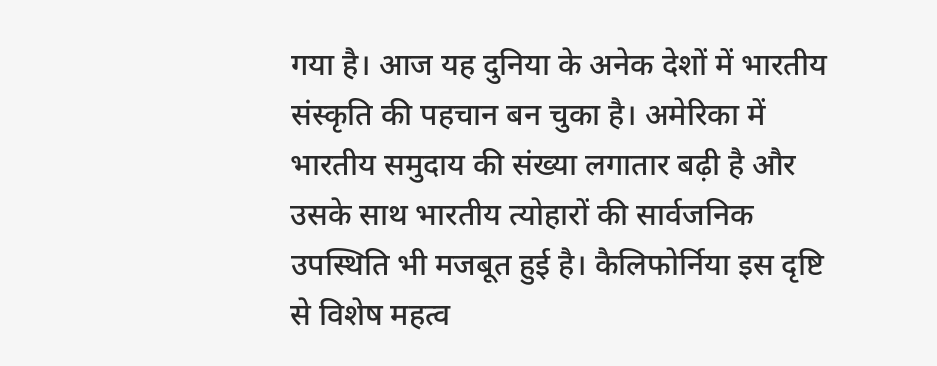गया है। आज यह दुनिया के अनेक देशों में भारतीय संस्कृति की पहचान बन चुका है। अमेरिका में भारतीय समुदाय की संख्या लगातार बढ़ी है और उसके साथ भारतीय त्योहारों की सार्वजनिक उपस्थिति भी मजबूत हुई है। कैलिफोर्निया इस दृष्टि से विशेष महत्व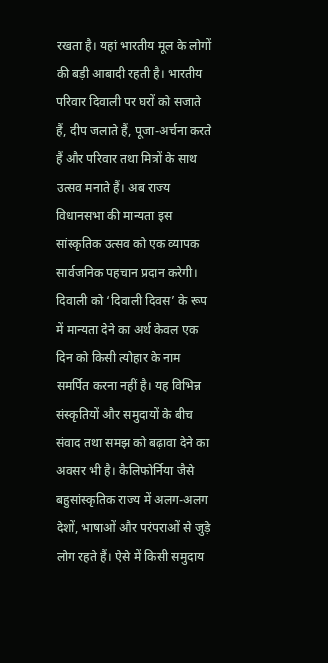रखता है। यहां भारतीय मूल के लोगों की बड़ी आबादी रहती है। भारतीय परिवार दिवाली पर घरों को सजाते हैं, दीप जलाते हैं, पूजा-अर्चना करते हैं और परिवार तथा मित्रों के साथ उत्सव मनाते हैं। अब राज्य विधानसभा की मान्यता इस सांस्कृतिक उत्सव को एक व्यापक सार्वजनिक पहचान प्रदान करेगी।
दिवाली को ‘दिवाली दिवस’ के रूप में मान्यता देने का अर्थ केवल एक दिन को किसी त्योहार के नाम समर्पित करना नहीं है। यह विभिन्न संस्कृतियों और समुदायों के बीच संवाद तथा समझ को बढ़ावा देने का अवसर भी है। कैलिफोर्निया जैसे बहुसांस्कृतिक राज्य में अलग-अलग देशों, भाषाओं और परंपराओं से जुड़े लोग रहते हैं। ऐसे में किसी समुदाय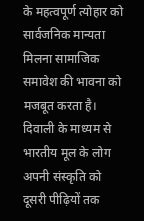के महत्वपूर्ण त्योहार को सार्वजनिक मान्यता मिलना सामाजिक समावेश की भावना को मजबूत करता है। दिवाली के माध्यम से भारतीय मूल के लोग अपनी संस्कृति को दूसरी पीढ़ियों तक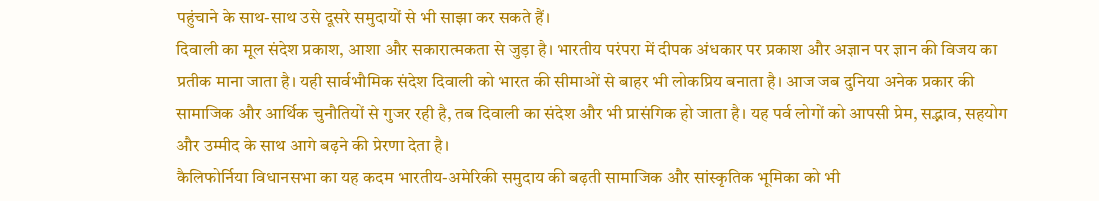पहुंचाने के साथ-साथ उसे दूसरे समुदायों से भी साझा कर सकते हैं।
दिवाली का मूल संदेश प्रकाश, आशा और सकारात्मकता से जुड़ा है। भारतीय परंपरा में दीपक अंधकार पर प्रकाश और अज्ञान पर ज्ञान की विजय का प्रतीक माना जाता है। यही सार्वभौमिक संदेश दिवाली को भारत की सीमाओं से बाहर भी लोकप्रिय बनाता है। आज जब दुनिया अनेक प्रकार की सामाजिक और आर्थिक चुनौतियों से गुजर रही है, तब दिवाली का संदेश और भी प्रासंगिक हो जाता है। यह पर्व लोगों को आपसी प्रेम, सद्भाव, सहयोग और उम्मीद के साथ आगे बढ़ने की प्रेरणा देता है।
कैलिफोर्निया विधानसभा का यह कदम भारतीय-अमेरिकी समुदाय की बढ़ती सामाजिक और सांस्कृतिक भूमिका को भी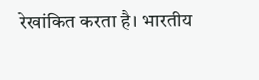रेखांकित करता है। भारतीय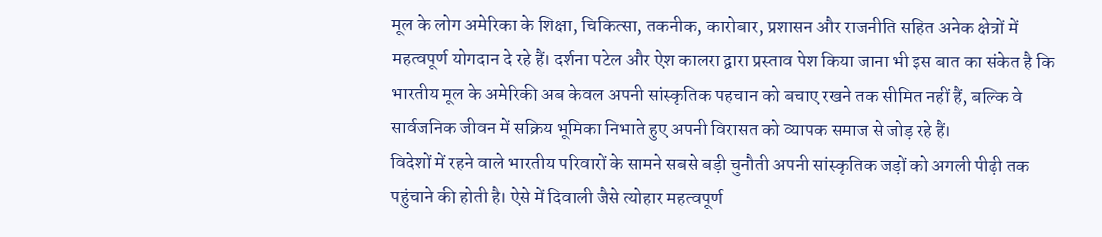मूल के लोग अमेरिका के शिक्षा, चिकित्सा, तकनीक, कारोबार, प्रशासन और राजनीति सहित अनेक क्षेत्रों में महत्वपूर्ण योगदान दे रहे हैं। दर्शना पटेल और ऐश कालरा द्वारा प्रस्ताव पेश किया जाना भी इस बात का संकेत है कि भारतीय मूल के अमेरिकी अब केवल अपनी सांस्कृतिक पहचान को बचाए रखने तक सीमित नहीं हैं, बल्कि वे सार्वजनिक जीवन में सक्रिय भूमिका निभाते हुए अपनी विरासत को व्यापक समाज से जोड़ रहे हैं।
विदेशों में रहने वाले भारतीय परिवारों के सामने सबसे बड़ी चुनौती अपनी सांस्कृतिक जड़ों को अगली पीढ़ी तक पहुंचाने की होती है। ऐसे में दिवाली जैसे त्योहार महत्वपूर्ण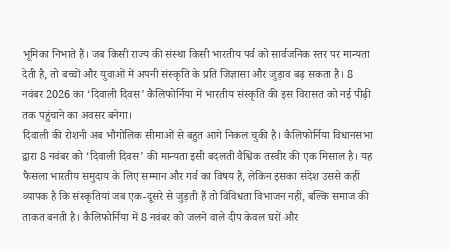भूमिका निभाते हैं। जब किसी राज्य की संस्था किसी भारतीय पर्व को सार्वजनिक स्तर पर मान्यता देती है, तो बच्चों और युवाओं में अपनी संस्कृति के प्रति जिज्ञासा और जुड़ाव बढ़ सकता है। 8 नवंबर 2026 का ‘दिवाली दिवस’ कैलिफोर्निया में भारतीय संस्कृति की इस विरासत को नई पीढ़ी तक पहुंचाने का अवसर बनेगा।
दिवाली की रोशनी अब भौगोलिक सीमाओं से बहुत आगे निकल चुकी है। कैलिफोर्निया विधानसभा द्वारा 8 नवंबर को ‘दिवाली दिवस’ की मान्यता इसी बदलती वैश्विक तस्वीर की एक मिसाल है। यह फैसला भारतीय समुदाय के लिए सम्मान और गर्व का विषय है, लेकिन इसका संदेश उससे कहीं व्यापक है कि संस्कृतियां जब एक-दूसरे से जुड़ती हैं तो विविधता विभाजन नहीं, बल्कि समाज की ताकत बनती है। कैलिफोर्निया में 8 नवंबर को जलने वाले दीप केवल घरों और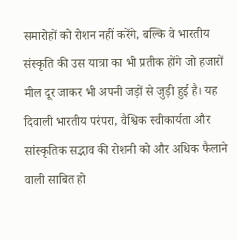समारोहों को रोशन नहीं करेंगे, बल्कि वे भारतीय संस्कृति की उस यात्रा का भी प्रतीक होंगे जो हजारों मील दूर जाकर भी अपनी जड़ों से जुड़ी हुई है। यह दिवाली भारतीय परंपरा, वैश्विक स्वीकार्यता और सांस्कृतिक सद्भाव की रोशनी को और अधिक फैलाने वाली साबित हो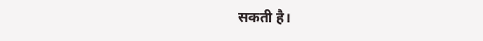सकती है।